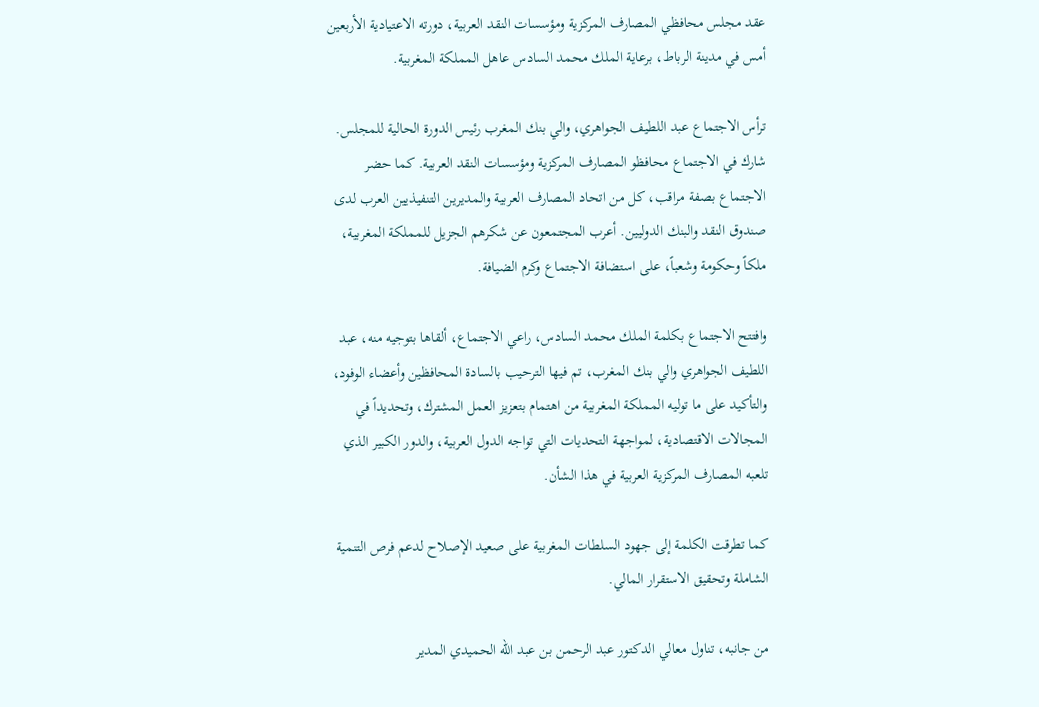عقد مجلس محافظي المصارف المركزية ومؤسسات النقد العربية، دورته الاعتيادية الأربعين أمس في مدينة الرباط، برعاية الملك محمد السادس عاهل المملكة المغربية.

ترأس الاجتماع عبد اللطيف الجواهري، والي بنك المغرب رئيس الدورة الحالية للمجلس. شارك في الاجتماع محافظو المصارف المركزية ومؤسسات النقد العربية. كما حضر الاجتماع بصفة مراقب، كل من اتحاد المصارف العربية والمديرين التنفيذيين العرب لدى صندوق النقد والبنك الدوليين. أعرب المجتمعون عن شكرهم الجزيل للمملكة المغربية، ملكاً وحكومة وشعباً، على استضافة الاجتماع وكرم الضيافة.

وافتتح الاجتماع بكلمة الملك محمد السادس، راعي الاجتماع، ألقاها بتوجيه منه، عبد اللطيف الجواهري والي بنك المغرب، تم فيها الترحيب بالسادة المحافظين وأعضاء الوفود، والتأكيد على ما توليه المملكة المغربية من اهتمام بتعزيز العمل المشترك، وتحديداً في المجالات الاقتصادية، لمواجهة التحديات التي تواجه الدول العربية، والدور الكبير الذي تلعبه المصارف المركزية العربية في هذا الشأن.

كما تطرقت الكلمة إلى جهود السلطات المغربية على صعيد الإصلاح لدعم فرص التنمية الشاملة وتحقيق الاستقرار المالي.

من جانبه، تناول معالي الدكتور عبد الرحمن بن عبد الله الحميدي المدير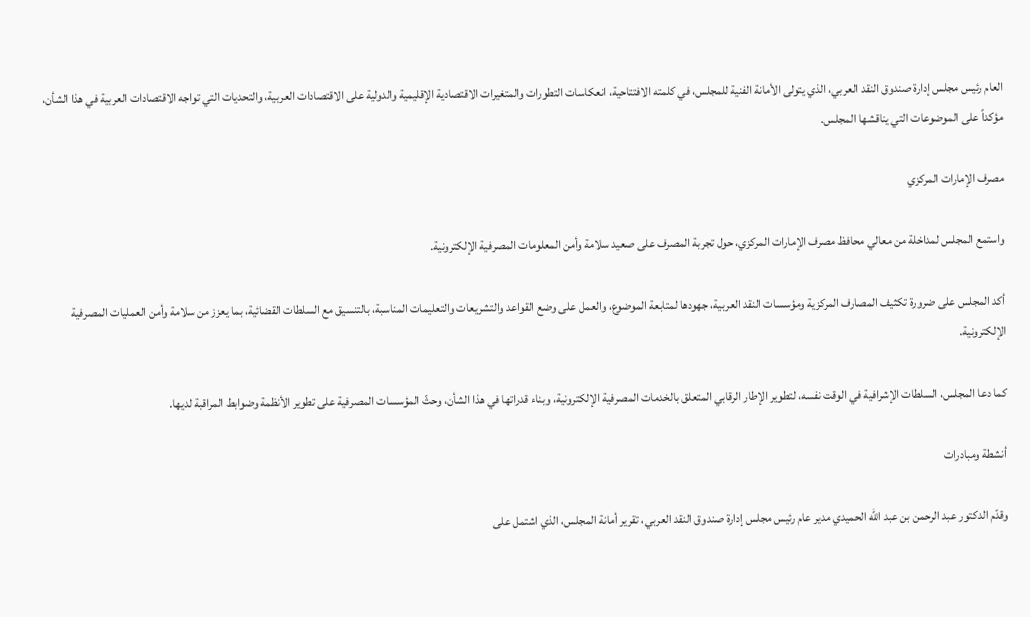العام رئيس مجلس إدارة صندوق النقد العربي، الذي يتولى الأمانة الفنية للمجلس، في كلمته الافتتاحية، انعكاسات التطورات والمتغيرات الاقتصادية الإقليمية والدولية على الاقتصادات العربية، والتحديات التي تواجه الاقتصادات العربية في هذا الشأن، مؤكداً على الموضوعات التي يناقشها المجلس.

مصرف الإمارات المركزي

واستمع المجلس لمداخلة من معالي محافظ مصرف الإمارات المركزي، حول تجربة المصرف على صعيد سلامة وأمن المعلومات المصرفية الإلكترونية.

أكد المجلس على ضرورة تكثيف المصارف المركزية ومؤسسات النقد العربية، جهودها لمتابعة الموضوع، والعمل على وضع القواعد والتشريعات والتعليمات المناسبة، بالتنسيق مع السلطات القضائية، بما يعزز من سلامة وأمن العمليات المصرفية الإلكترونية.

كما دعا المجلس، السلطات الإشرافية في الوقت نفسه، لتطوير الإطار الرقابي المتعلق بالخدمات المصرفية الإلكترونية، وبناء قدراتها في هذا الشأن، وحثّ المؤسسات المصرفية على تطوير الأنظمة وضوابط المراقبة لديها.

أنشطة ومبادرات

وقدّم الدكتور عبد الرحمن بن عبد الله الحميدي مدير عام رئيس مجلس إدارة صندوق النقد العربي، تقرير أمانة المجلس، الذي اشتمل على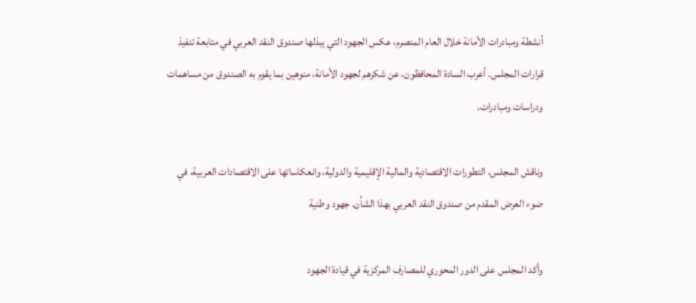أنشطة ومبادرات الأمانة خلال العام المنصرم، عكس الجهود التي يبذلها صندوق النقد العربي في متابعة تنفيذ قرارات المجلس. أعرب السادة المحافظون، عن شكرهم لجهود الأمانة، منوهين بما يقوم به الصندوق من مساهمات ودراسات ومبادرات.

وناقش المجلس، التطورات الاقتصادية والمالية الإقليمية والدولية، وانعكاساتها على الاقتصادات العربية، في ضوء العرض المقدم من صندوق النقد العربي بهذا الشأن. جهود وطنية

وأكد المجلس على الدور المحوري للمصارف المركزية في قيادة الجهود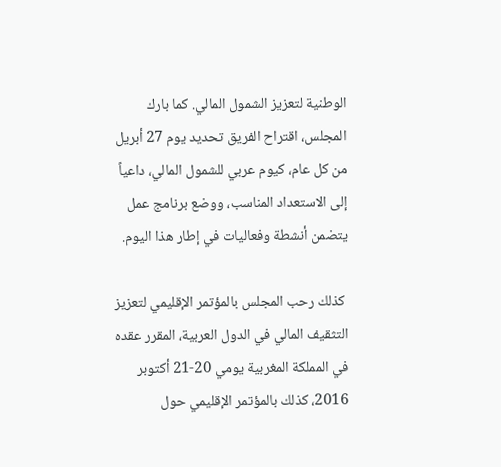الوطنية لتعزيز الشمول المالي. كما بارك المجلس، اقتراح الفريق تحديد يوم 27 أبريل من كل عام، كيوم عربي للشمول المالي، داعياً إلى الاستعداد المناسب، ووضع برنامج عمل يتضمن أنشطة وفعاليات في إطار هذا اليوم.

 كذلك رحب المجلس بالمؤتمر الإقليمي لتعزيز التثقيف المالي في الدول العربية، المقرر عقده في المملكة المغربية يومي 20-21 أكتوبر 2016، كذلك بالمؤتمر الإقليمي حول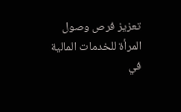تعزيز فرص وصول المرأة للخدمات المالية في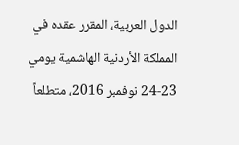الدول العربية، المقرر عقده في المملكة الأردنية الهاشمية يومي 23-24 نوفمبر 2016، متطلعاً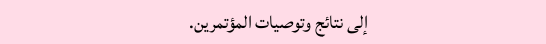إلى نتائج وتوصيات المؤتمرين.